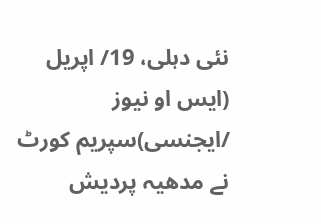نئی دہلی، 19/ اپریل (ایس او نیوز /ایجنسی)سپریم کورٹ نے مدھیہ پردیش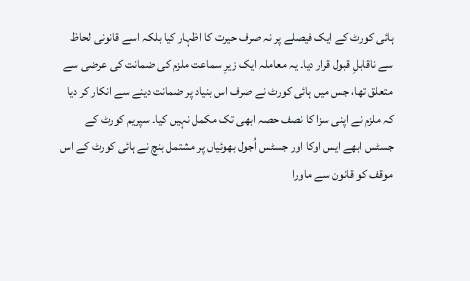ہائی کورٹ کے ایک فیصلے پر نہ صرف حیرت کا اظہار کیا بلکہ اسے قانونی لحاظ سے ناقابلِ قبول قرار دیا۔ یہ معاملہ ایک زیرِ سماعت ملزم کی ضمانت کی عرضی سے متعلق تھا، جس میں ہائی کورٹ نے صرف اس بنیاد پر ضمانت دینے سے انکار کر دیا کہ ملزم نے اپنی سزا کا نصف حصہ ابھی تک مکمل نہیں کیا۔ سپریم کورٹ کے جسٹس ابھے ایس اوکا اور جسٹس اُجول بھوئیاں پر مشتمل بنچ نے ہائی کورٹ کے اس موقف کو قانون سے ماورا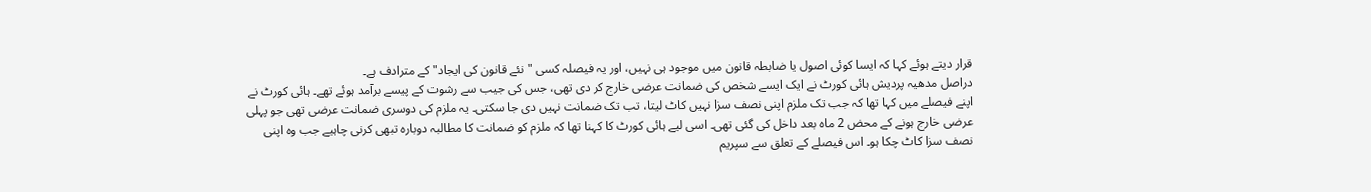قرار دیتے ہوئے کہا کہ ایسا کوئی اصول یا ضابطہ قانون میں موجود ہی نہیں، اور یہ فیصلہ کسی "نئے قانون کی ایجاد" کے مترادف ہے۔
دراصل مدھیہ پردیش ہائی کورٹ نے ایک ایسے شخص کی ضمانت عرضی خارج کر دی تھی، جس کی جیب سے رشوت کے پیسے برآمد ہوئے تھے۔ ہائی کورٹ نے اپنے فیصلے میں کہا تھا کہ جب تک ملزم اپنی نصف سزا نہیں کاٹ لیتا، تب تک ضمانت نہیں دی جا سکتی۔ یہ ملزم کی دوسری ضمانت عرضی تھی جو پہلی عرضی خارج ہونے کے محض 2 ماہ بعد داخل کی گئی تھی۔ اسی لیے ہائی کورٹ کا کہنا تھا کہ ملزم کو ضمانت کا مطالبہ دوبارہ تبھی کرنی چاہیے جب وہ اپنی نصف سزا کاٹ چکا ہو۔ اس فیصلے کے تعلق سے سپریم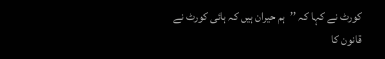کورٹ نے کہا کہ ’’ہم حیران ہیں کہ ہائی کورٹ نے قانون کا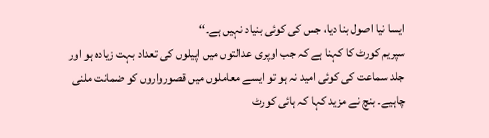ایسا نیا اصول بنا دیا، جس کی کوئی بنیاد نہیں ہے۔‘‘
سپریم کورٹ کا کہنا ہے کہ جب اوپری عدالتوں میں اپیلوں کی تعداد بہت زیادہ ہو اور جلد سماعت کی کوئی امید نہ ہو تو ایسے معاملوں میں قصورواروں کو ضمانت ملنی چاہیے۔ بنچ نے مزید کہا کہ ہائی کورٹ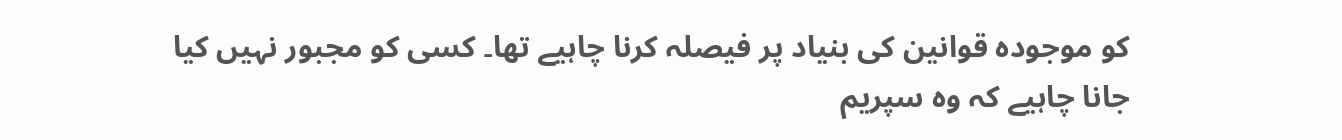کو موجودہ قوانین کی بنیاد پر فیصلہ کرنا چاہیے تھا۔ کسی کو مجبور نہیں کیا جانا چاہیے کہ وہ سپریم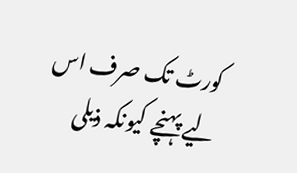کورٹ تک صرف اس لیے پہنچے کیونکہ ذیلی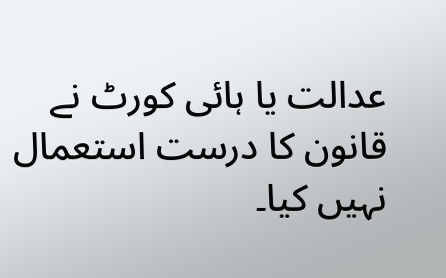عدالت یا ہائی کورٹ نے قانون کا درست استعمال نہیں کیا۔